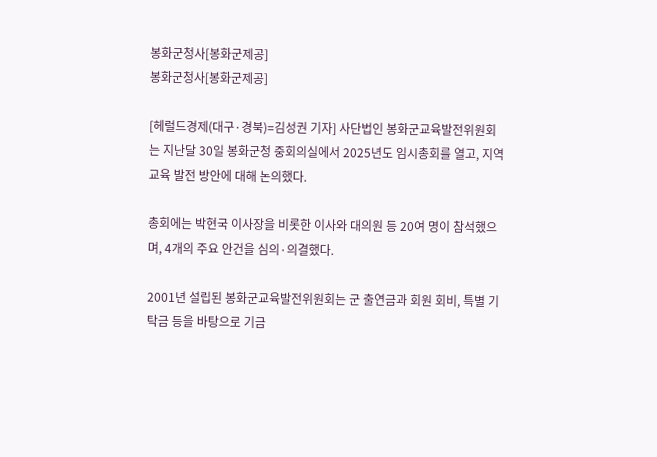봉화군청사[봉화군제공]
봉화군청사[봉화군제공]

[헤럴드경제(대구·경북)=김성권 기자] 사단법인 봉화군교육발전위원회는 지난달 30일 봉화군청 중회의실에서 2025년도 임시총회를 열고, 지역 교육 발전 방안에 대해 논의했다.

총회에는 박현국 이사장을 비롯한 이사와 대의원 등 20여 명이 참석했으며, 4개의 주요 안건을 심의·의결했다.

2001년 설립된 봉화군교육발전위원회는 군 출연금과 회원 회비, 특별 기탁금 등을 바탕으로 기금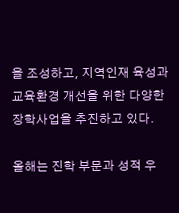을 조성하고, 지역인재 육성과 교육환경 개선을 위한 다양한 장학사업을 추진하고 있다.

올해는 진학 부문과 성적 우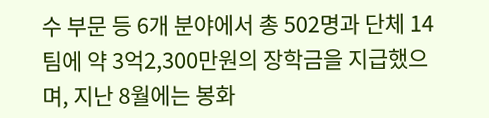수 부문 등 6개 분야에서 총 502명과 단체 14팀에 약 3억2,300만원의 장학금을 지급했으며, 지난 8월에는 봉화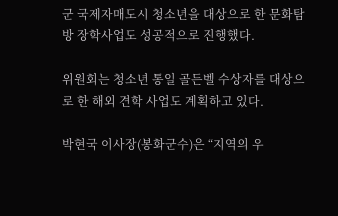군 국제자매도시 청소년을 대상으로 한 문화탐방 장학사업도 성공적으로 진행했다.

위원회는 청소년 통일 골든벨 수상자를 대상으로 한 해외 견학 사업도 계획하고 있다.

박현국 이사장(봉화군수)은 “지역의 우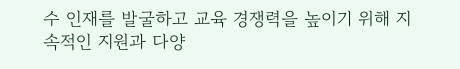수 인재를 발굴하고 교육 경쟁력을 높이기 위해 지속적인 지원과 다양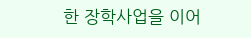한 장학사업을 이어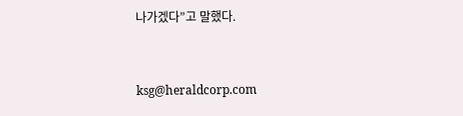나가겠다”고 말했다.


ksg@heraldcorp.com